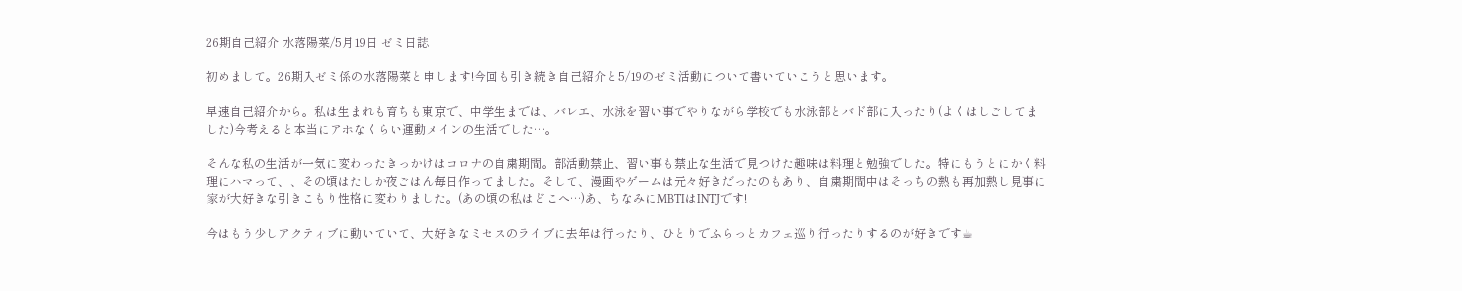26期自己紹介 水落陽菜/5月19日 ゼミ日誌

初めまして。26期入ゼミ係の水落陽菜と申します!今回も引き続き自己紹介と5/19のゼミ活動について書いていこうと思います。

早速自己紹介から。私は生まれも育ちも東京で、中学生までは、バレエ、水泳を習い事でやりながら学校でも水泳部とバド部に入ったり(よくはしごしてました)今考えると本当にアホなくらい運動メインの生活でした…。

そんな私の生活が一気に変わったきっかけはコロナの自粛期間。部活動禁止、習い事も禁止な生活で見つけた趣味は料理と勉強でした。特にもうとにかく料理にハマって、、その頃はたしか夜ごはん毎日作ってました。そして、漫画やゲームは元々好きだったのもあり、自粛期間中はそっちの熱も再加熱し見事に家が大好きな引きこもり性格に変わりました。(あの頃の私はどこへ…)あ、ちなみにMBTIはINTJです!

今はもう少しアクティブに動いていて、大好きなミセスのライブに去年は行ったり、ひとりでふらっとカフェ巡り行ったりするのが好きです☕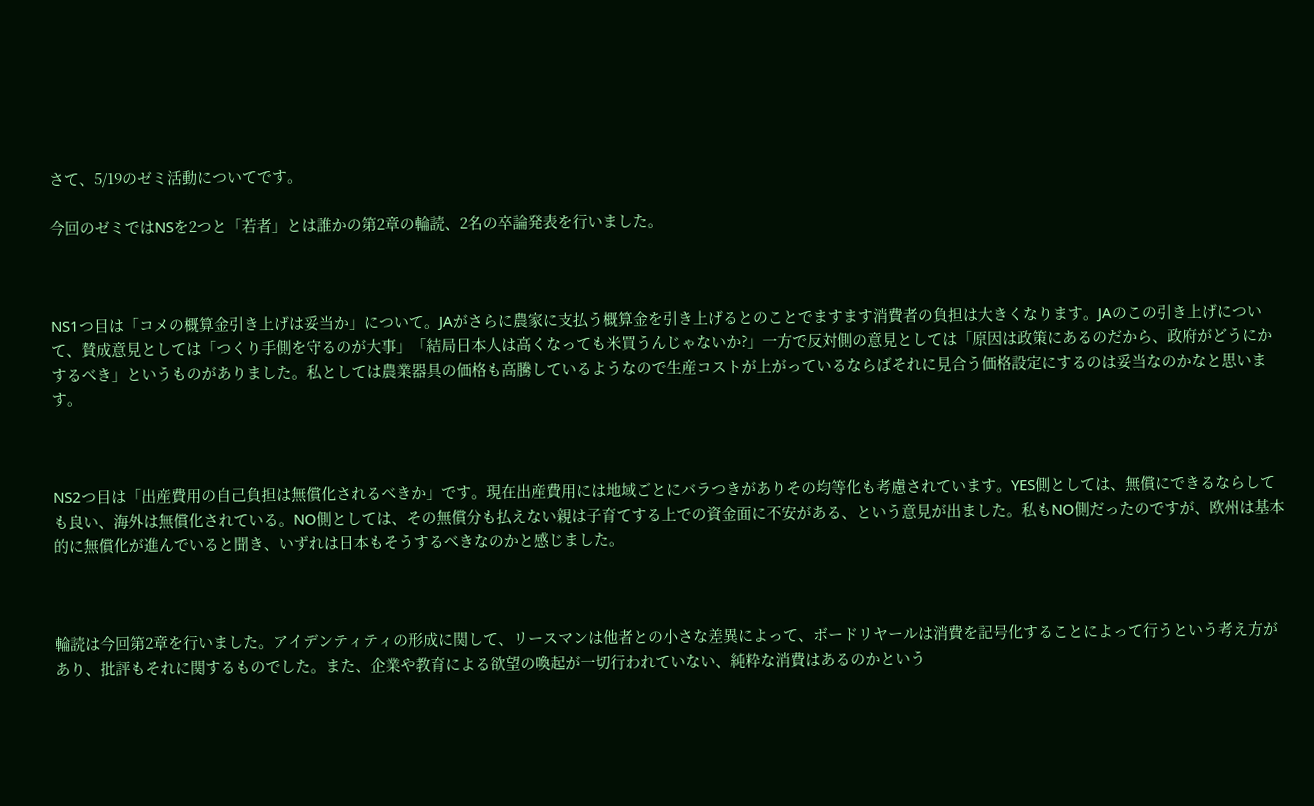さて、5/19のゼミ活動についてです。

今回のゼミではNSを2つと「若者」とは誰かの第2章の輪読、2名の卒論発表を行いました。



NS1つ目は「コメの概算金引き上げは妥当か」について。JAがさらに農家に支払う概算金を引き上げるとのことでますます消費者の負担は大きくなります。JAのこの引き上げについて、賛成意見としては「つくり手側を守るのが大事」「結局日本人は高くなっても米買うんじゃないか?」一方で反対側の意見としては「原因は政策にあるのだから、政府がどうにかするべき」というものがありました。私としては農業器具の価格も高騰しているようなので生産コストが上がっているならばそれに見合う価格設定にするのは妥当なのかなと思います。



NS2つ目は「出産費用の自己負担は無償化されるべきか」です。現在出産費用には地域ごとにバラつきがありその均等化も考慮されています。YES側としては、無償にできるならしても良い、海外は無償化されている。NO側としては、その無償分も払えない親は子育てする上での資金面に不安がある、という意見が出ました。私もNO側だったのですが、欧州は基本的に無償化が進んでいると聞き、いずれは日本もそうするべきなのかと感じました。



輪読は今回第2章を行いました。アイデンティティの形成に関して、リースマンは他者との小さな差異によって、ボードリヤールは消費を記号化することによって行うという考え方があり、批評もそれに関するものでした。また、企業や教育による欲望の喚起が一切行われていない、純粋な消費はあるのかという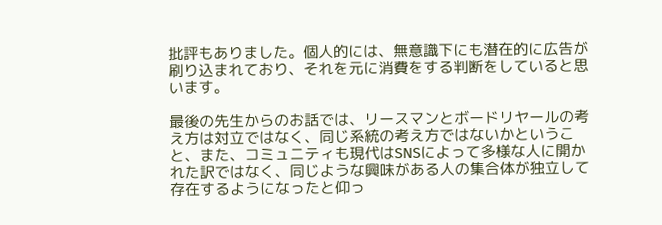批評もありました。個人的には、無意識下にも潜在的に広告が刷り込まれており、それを元に消費をする判断をしていると思います。

最後の先生からのお話では、リースマンとボードリヤールの考え方は対立ではなく、同じ系統の考え方ではないかということ、また、コミュニティも現代はSNSによって多様な人に開かれた訳ではなく、同じような興味がある人の集合体が独立して存在するようになったと仰っ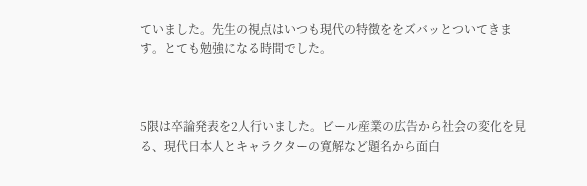ていました。先生の視点はいつも現代の特徴ををズバッとついてきます。とても勉強になる時間でした。



5限は卒論発表を2人行いました。ビール産業の広告から社会の変化を見る、現代日本人とキャラクターの寛解など題名から面白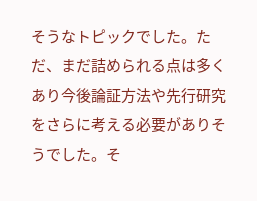そうなトピックでした。ただ、まだ詰められる点は多くあり今後論証方法や先行研究をさらに考える必要がありそうでした。そ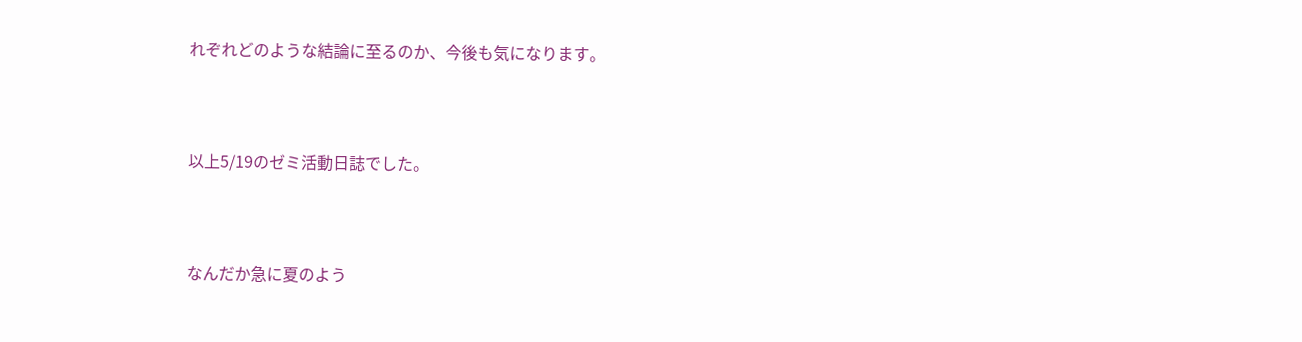れぞれどのような結論に至るのか、今後も気になります。



以上5/19のゼミ活動日誌でした。



なんだか急に夏のよう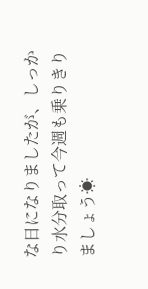な日になりましたが、しっかり水分取って今週も乗りきりましょう☀